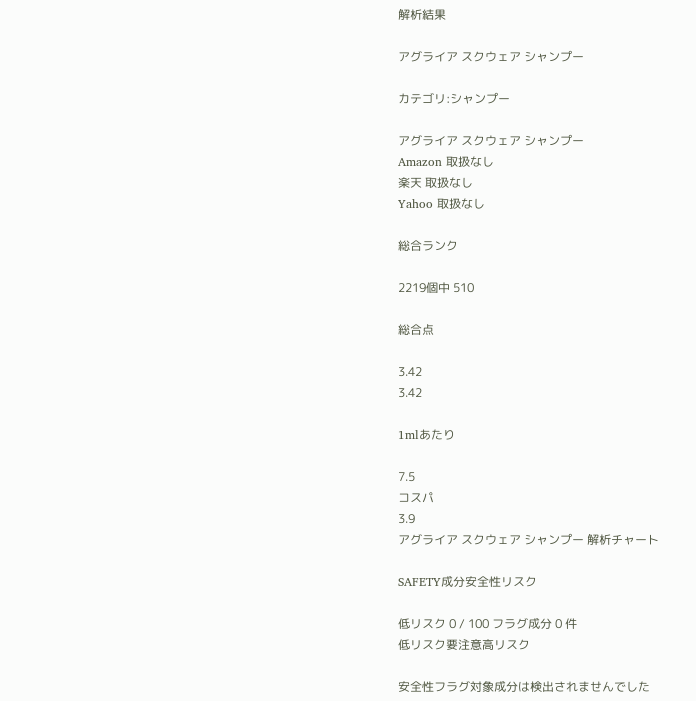解析結果

アグライア スクウェア シャンプー

カテゴリ:シャンプー

アグライア スクウェア シャンプー
Amazon 取扱なし
楽天 取扱なし
Yahoo 取扱なし

総合ランク

2219個中 510

総合点

3.42
3.42

1mlあたり

7.5
コスパ
3.9
アグライア スクウェア シャンプー 解析チャート

SAFETY成分安全性リスク

低リスク 0 / 100 フラグ成分 0 件
低リスク要注意高リスク

安全性フラグ対象成分は検出されませんでした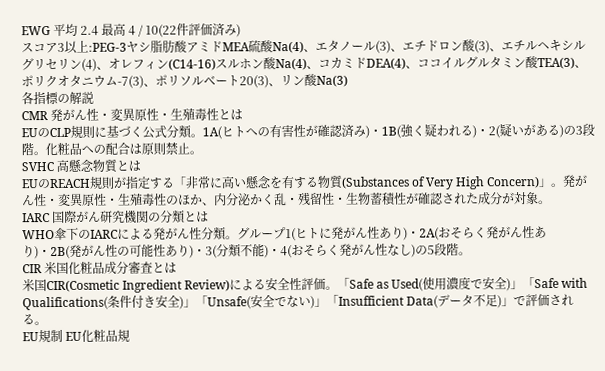EWG 平均 2.4 最高 4 / 10(22件評価済み)
スコア3以上:PEG-3ヤシ脂肪酸アミドMEA硫酸Na(4)、エタノール(3)、エチドロン酸(3)、エチルヘキシルグリセリン(4)、オレフィン(C14-16)スルホン酸Na(4)、コカミドDEA(4)、ココイルグルタミン酸TEA(3)、ポリクオタニウム-7(3)、ポリソルベート20(3)、リン酸Na(3)
各指標の解説
CMR 発がん性・変異原性・生殖毒性とは
EUのCLP規則に基づく公式分類。1A(ヒトへの有害性が確認済み)・1B(強く疑われる)・2(疑いがある)の3段階。化粧品への配合は原則禁止。
SVHC 高懸念物質とは
EUのREACH規則が指定する「非常に高い懸念を有する物質(Substances of Very High Concern)」。発がん性・変異原性・生殖毒性のほか、内分泌かく乱・残留性・生物蓄積性が確認された成分が対象。
IARC 国際がん研究機関の分類とは
WHO傘下のIARCによる発がん性分類。グループ1(ヒトに発がん性あり)・2A(おそらく発がん性あり)・2B(発がん性の可能性あり)・3(分類不能)・4(おそらく発がん性なし)の5段階。
CIR 米国化粧品成分審査とは
米国CIR(Cosmetic Ingredient Review)による安全性評価。「Safe as Used(使用濃度で安全)」「Safe with Qualifications(条件付き安全)」「Unsafe(安全でない)」「Insufficient Data(データ不足)」で評価される。
EU規制 EU化粧品規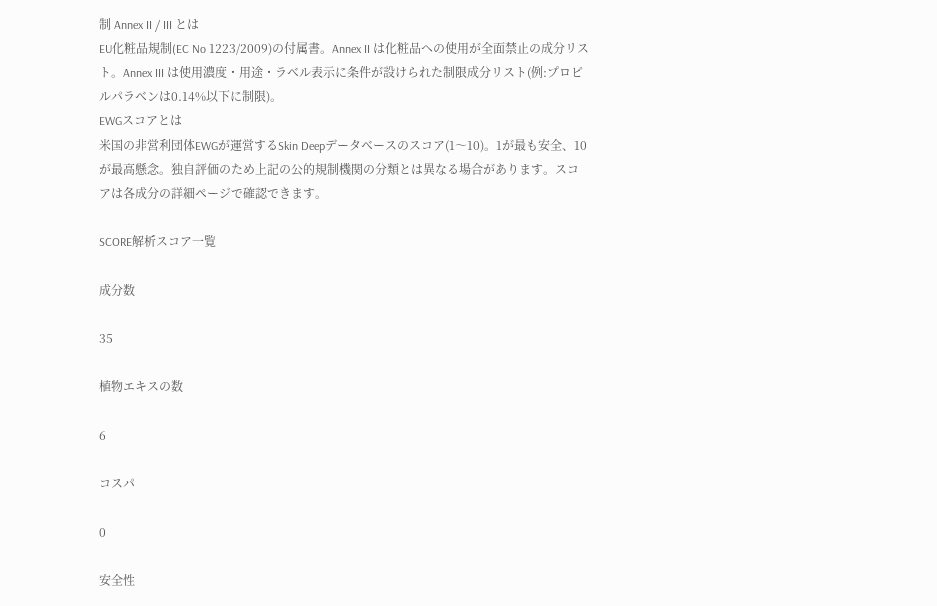制 Annex II / III とは
EU化粧品規制(EC No 1223/2009)の付属書。Annex II は化粧品への使用が全面禁止の成分リスト。Annex III は使用濃度・用途・ラベル表示に条件が設けられた制限成分リスト(例:プロピルパラベンは0.14%以下に制限)。
EWGスコアとは
米国の非営利団体EWGが運営するSkin Deepデータベースのスコア(1〜10)。1が最も安全、10が最高懸念。独自評価のため上記の公的規制機関の分類とは異なる場合があります。スコアは各成分の詳細ページで確認できます。

SCORE解析スコア一覧

成分数

35

植物エキスの数

6

コスパ

0

安全性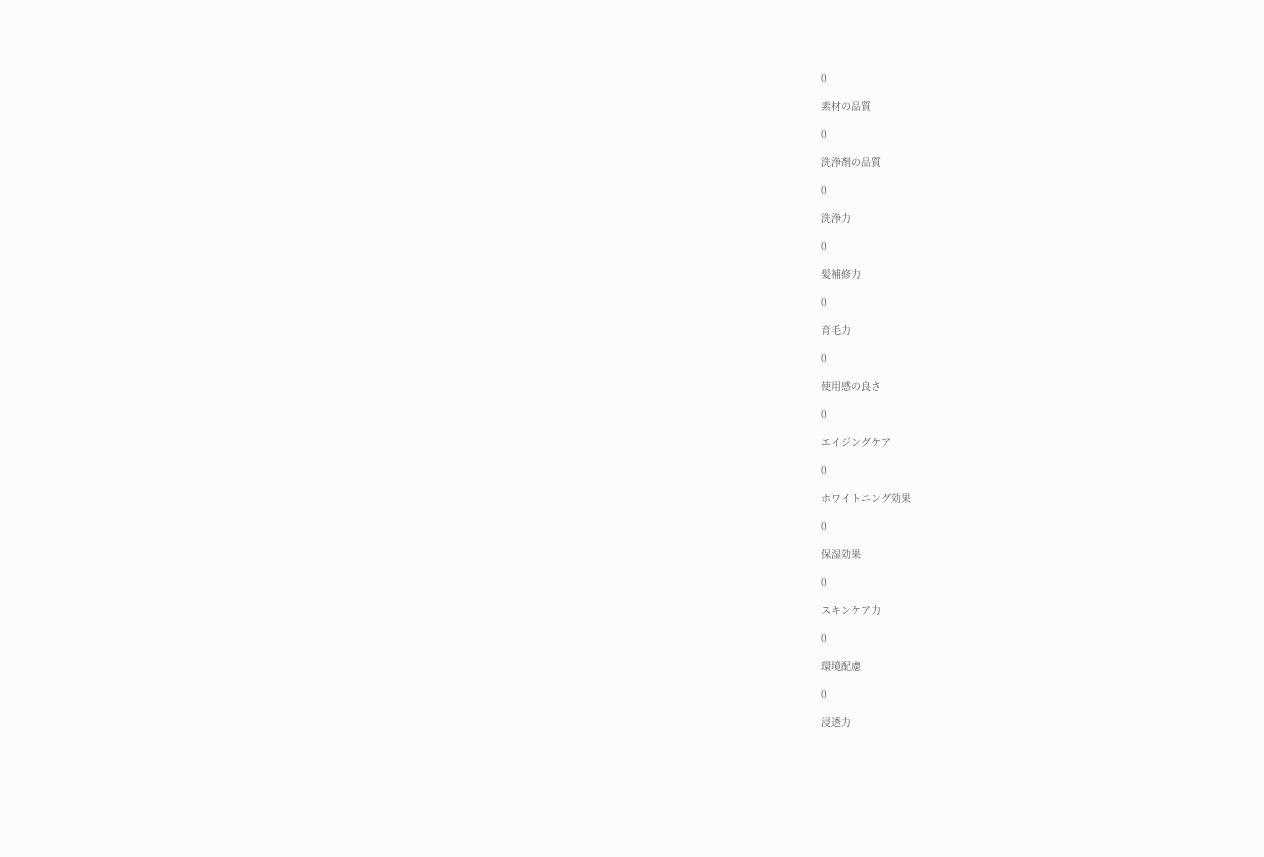0

素材の品質

0

洗浄剤の品質

0

洗浄力

0

髪補修力

0

育毛力

0

使用感の良さ

0

エイジングケア

0

ホワイトニング効果

0

保湿効果

0

スキンケア力

0

環境配慮

0

浸透力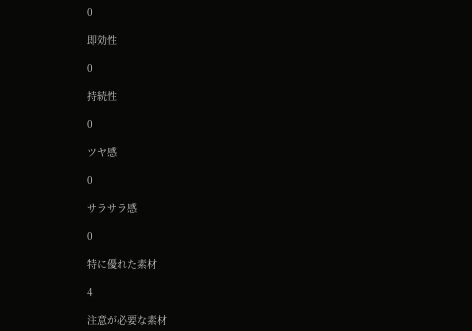0

即効性

0

持続性

0

ツヤ感

0

サラサラ感

0

特に優れた素材

4

注意が必要な素材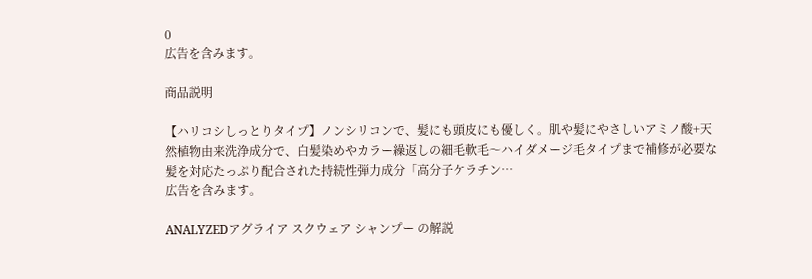0
広告を含みます。

商品説明

【ハリコシしっとりタイプ】ノンシリコンで、髪にも頭皮にも優しく。肌や髪にやさしいアミノ酸+天然植物由来洗浄成分で、白髪染めやカラー繰返しの細毛軟毛〜ハイダメージ毛タイプまで補修が必要な髪を対応たっぷり配合された持続性弾力成分「高分子ケラチン…
広告を含みます。

ANALYZEDアグライア スクウェア シャンプー の解説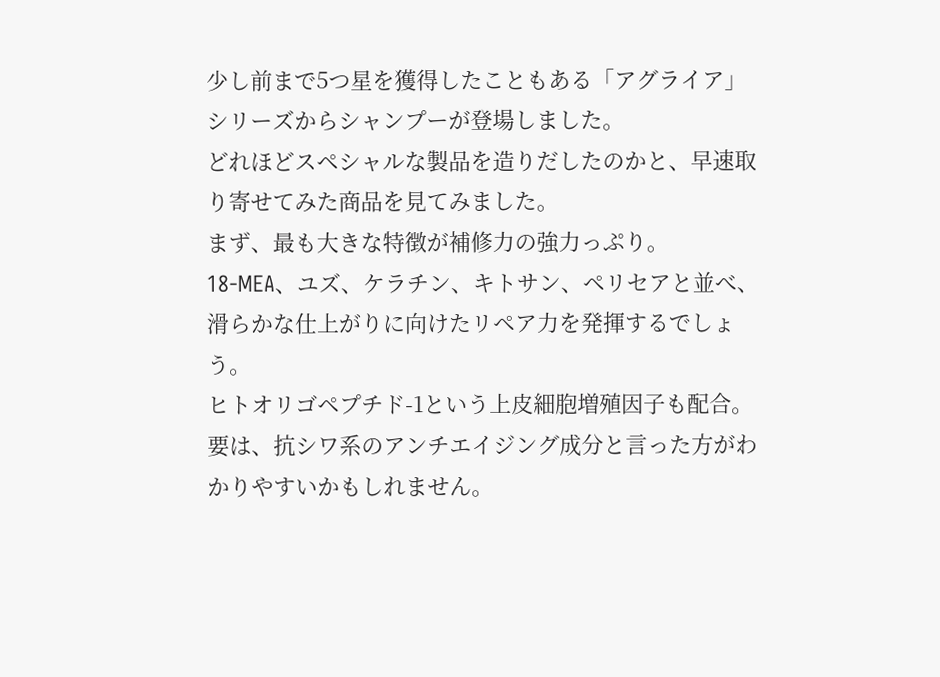少し前まで5つ星を獲得したこともある「アグライア」シリーズからシャンプーが登場しました。
どれほどスペシャルな製品を造りだしたのかと、早速取り寄せてみた商品を見てみました。
まず、最も大きな特徴が補修力の強力っぷり。
18-MEA、ユズ、ケラチン、キトサン、ペリセアと並べ、滑らかな仕上がりに向けたリペア力を発揮するでしょう。
ヒトオリゴペプチド-1という上皮細胞増殖因子も配合。要は、抗シワ系のアンチエイジング成分と言った方がわかりやすいかもしれません。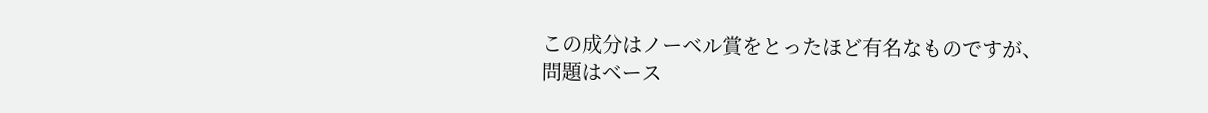この成分はノーベル賞をとったほど有名なものですが、
問題はベース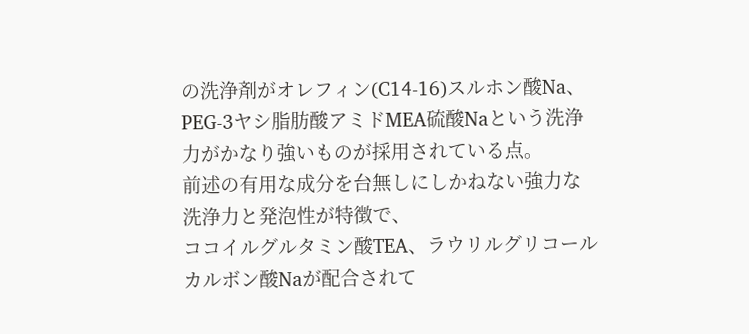の洗浄剤がオレフィン(C14-16)スルホン酸Na、PEG-3ヤシ脂肪酸アミドMEA硫酸Naという洗浄力がかなり強いものが採用されている点。
前述の有用な成分を台無しにしかねない強力な洗浄力と発泡性が特徴で、
ココイルグルタミン酸TEA、ラウリルグリコールカルボン酸Naが配合されて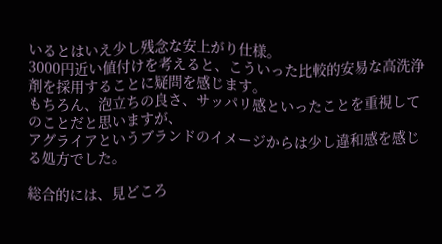いるとはいえ少し残念な安上がり仕様。
3000円近い値付けを考えると、こういった比較的安易な高洗浄剤を採用することに疑問を感じます。
もちろん、泡立ちの良さ、サッパリ感といったことを重視してのことだと思いますが、
アグライアというブランドのイメージからは少し違和感を感じる処方でした。

総合的には、見どころ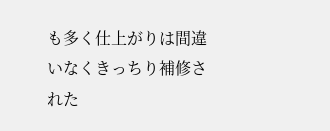も多く仕上がりは間違いなくきっちり補修された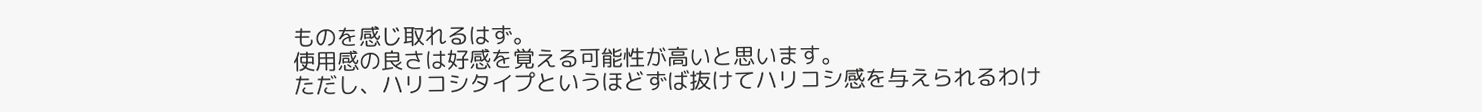ものを感じ取れるはず。
使用感の良さは好感を覚える可能性が高いと思います。
ただし、ハリコシタイプというほどずば抜けてハリコシ感を与えられるわけ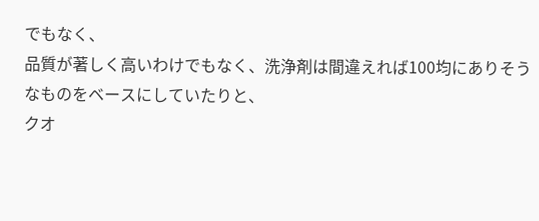でもなく、
品質が著しく高いわけでもなく、洗浄剤は間違えれば100均にありそうなものをベースにしていたりと、
クオ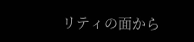リティの面から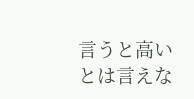言うと高いとは言えな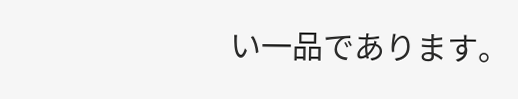い一品であります。